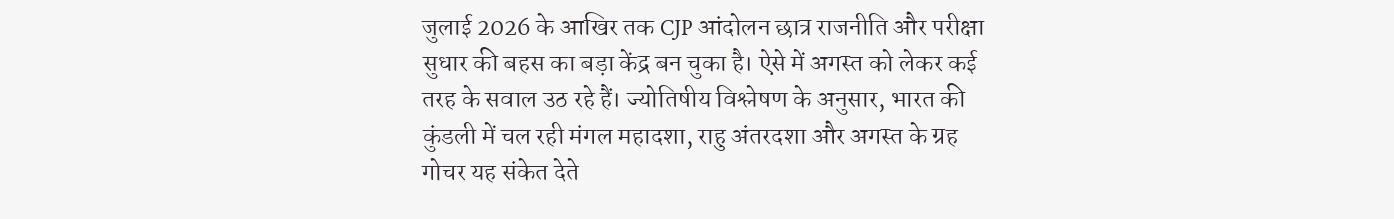जुलाई 2026 के आखिर तक CJP आंदोलन छात्र राजनीति और परीक्षा सुधार की बहस का बड़ा केंद्र बन चुका है। ऐसे में अगस्त को लेकर कई तरह के सवाल उठ रहे हैं। ज्योतिषीय विश्लेषण के अनुसार, भारत की कुंडली में चल रही मंगल महादशा, राहु अंतरदशा और अगस्त के ग्रह गोचर यह संकेत देते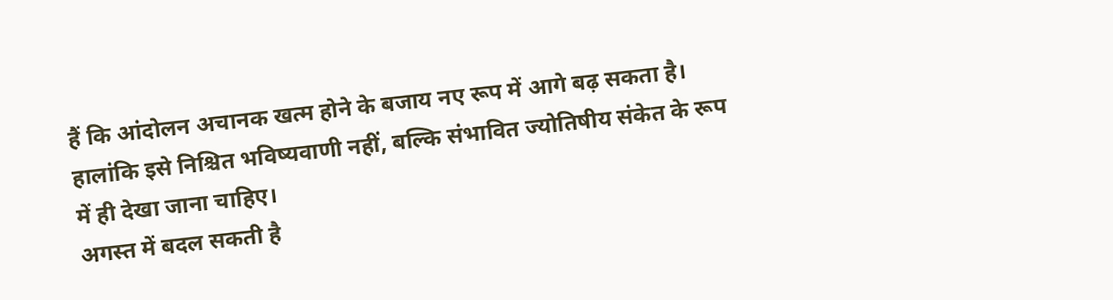हैं कि आंदोलन अचानक खत्म होने के बजाय नए रूप में आगे बढ़ सकता है। हालांकि इसे निश्चित भविष्यवाणी नहीं, बल्कि संभावित ज्योतिषीय संकेत के रूप में ही देखा जाना चाहिए।
अगस्त में बदल सकती है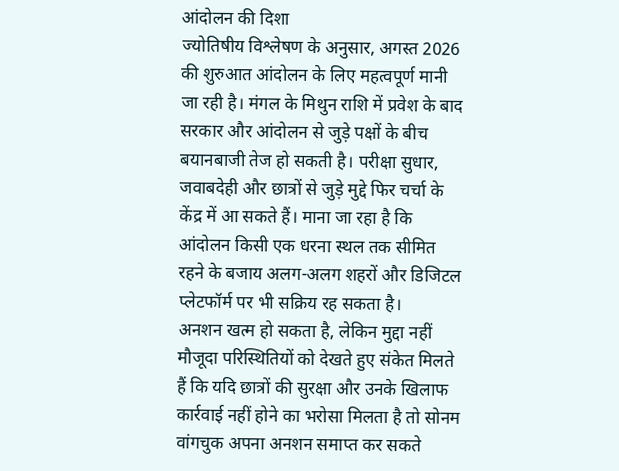आंदोलन की दिशा
ज्योतिषीय विश्लेषण के अनुसार, अगस्त 2026 की शुरुआत आंदोलन के लिए महत्वपूर्ण मानी जा रही है। मंगल के मिथुन राशि में प्रवेश के बाद सरकार और आंदोलन से जुड़े पक्षों के बीच बयानबाजी तेज हो सकती है। परीक्षा सुधार, जवाबदेही और छात्रों से जुड़े मुद्दे फिर चर्चा के केंद्र में आ सकते हैं। माना जा रहा है कि आंदोलन किसी एक धरना स्थल तक सीमित रहने के बजाय अलग-अलग शहरों और डिजिटल प्लेटफॉर्म पर भी सक्रिय रह सकता है।
अनशन खत्म हो सकता है, लेकिन मुद्दा नहीं
मौजूदा परिस्थितियों को देखते हुए संकेत मिलते हैं कि यदि छात्रों की सुरक्षा और उनके खिलाफ कार्रवाई नहीं होने का भरोसा मिलता है तो सोनम वांगचुक अपना अनशन समाप्त कर सकते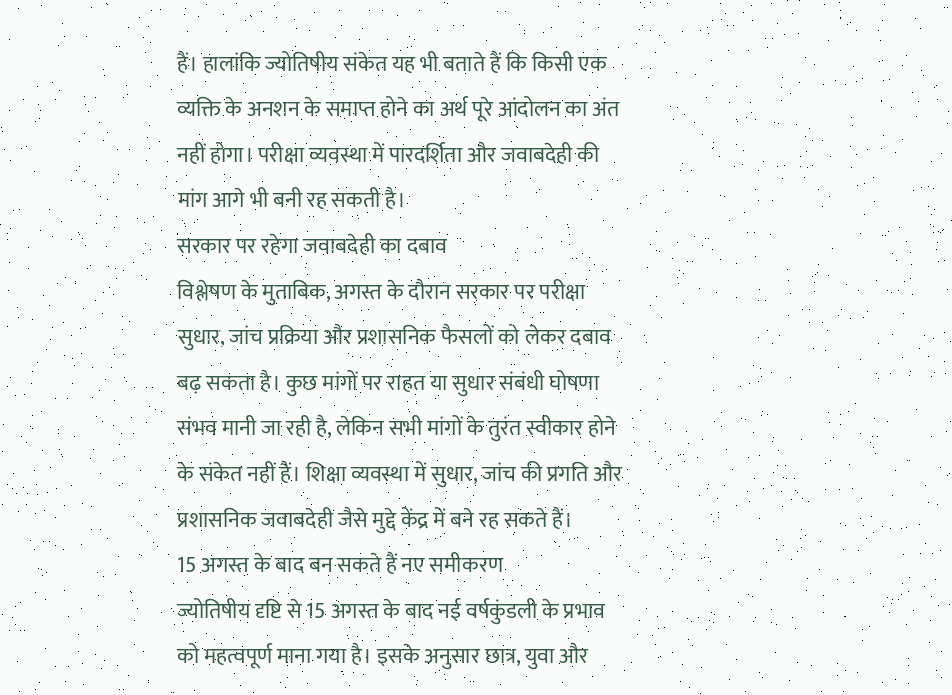हैं। हालांकि ज्योतिषीय संकेत यह भी बताते हैं कि किसी एक व्यक्ति के अनशन के समाप्त होने का अर्थ पूरे आंदोलन का अंत नहीं होगा। परीक्षा व्यवस्था में पारदर्शिता और जवाबदेही की मांग आगे भी बनी रह सकती है।
सरकार पर रहेगा जवाबदेही का दबाव
विश्लेषण के मुताबिक, अगस्त के दौरान सरकार पर परीक्षा सुधार, जांच प्रक्रिया और प्रशासनिक फैसलों को लेकर दबाव बढ़ सकता है। कुछ मांगों पर राहत या सुधार संबंधी घोषणा संभव मानी जा रही है, लेकिन सभी मांगों के तुरंत स्वीकार होने के संकेत नहीं हैं। शिक्षा व्यवस्था में सुधार, जांच की प्रगति और प्रशासनिक जवाबदेही जैसे मुद्दे केंद्र में बने रह सकते हैं।
15 अगस्त के बाद बन सकते हैं नए समीकरण
ज्योतिषीय दृष्टि से 15 अगस्त के बाद नई वर्षकुंडली के प्रभाव को महत्वपूर्ण माना गया है। इसके अनुसार छात्र, युवा और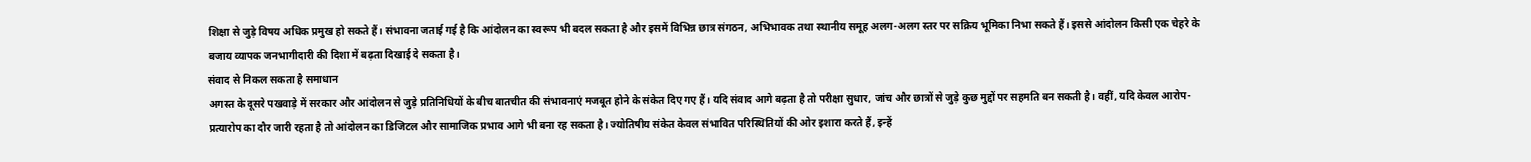शिक्षा से जुड़े विषय अधिक प्रमुख हो सकते हैं। संभावना जताई गई है कि आंदोलन का स्वरूप भी बदल सकता है और इसमें विभिन्न छात्र संगठन, अभिभावक तथा स्थानीय समूह अलग-अलग स्तर पर सक्रिय भूमिका निभा सकते हैं। इससे आंदोलन किसी एक चेहरे के बजाय व्यापक जनभागीदारी की दिशा में बढ़ता दिखाई दे सकता है।
संवाद से निकल सकता है समाधान
अगस्त के दूसरे पखवाड़े में सरकार और आंदोलन से जुड़े प्रतिनिधियों के बीच बातचीत की संभावनाएं मजबूत होने के संकेत दिए गए हैं। यदि संवाद आगे बढ़ता है तो परीक्षा सुधार, जांच और छात्रों से जुड़े कुछ मुद्दों पर सहमति बन सकती है। वहीं, यदि केवल आरोप-प्रत्यारोप का दौर जारी रहता है तो आंदोलन का डिजिटल और सामाजिक प्रभाव आगे भी बना रह सकता है। ज्योतिषीय संकेत केवल संभावित परिस्थितियों की ओर इशारा करते हैं, इन्हें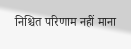निश्चित परिणाम नहीं माना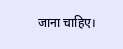जाना चाहिए।